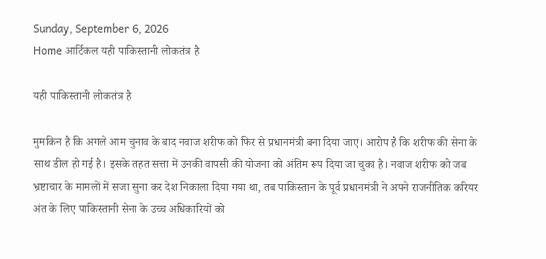Sunday, September 6, 2026
Home आर्टिकल यही पाकिस्तानी लोकतंत्र है

यही पाकिस्तानी लोकतंत्र है

मुमकिन है कि अगले आम चुनाव के बाद नवाज शरीफ को फिर से प्रधानमंत्री बना दिया जाए। आरोप है कि शरीफ की सेना के साथ डील हो गई है। इसके तहत सत्ता में उनकी वापसी की योजना को अंतिम रूप दिया जा चुका है। नवाज शरीफ को जब भ्रष्टाचार के मामलों में सजा सुना कर देश निकाला दिया गया था, तब पाकिस्तान के पूर्व प्रधानमंत्री ने अपने राजनीतिक करियर अंत के लिए पाकिस्तानी सेना के उच्च अधिकारियों को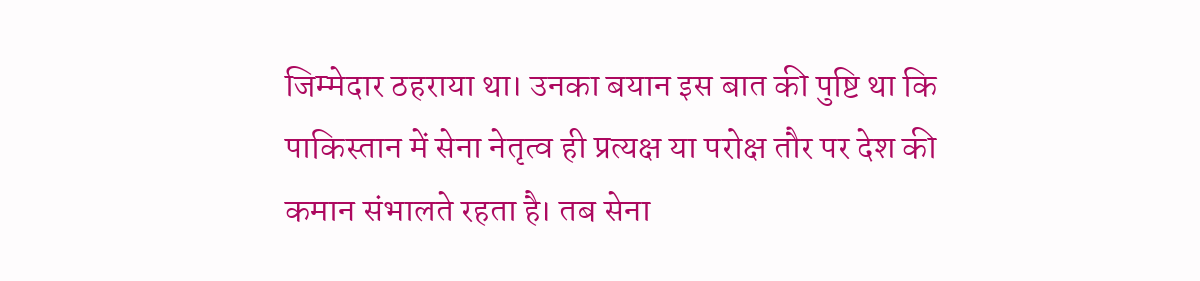जिम्मेदार ठहराया था। उनका बयान इस बात की पुष्टि था कि पाकिस्तान में सेना नेतृत्व ही प्रत्यक्ष या परोक्ष तौर पर देश की कमान संभालते रहता है। तब सेना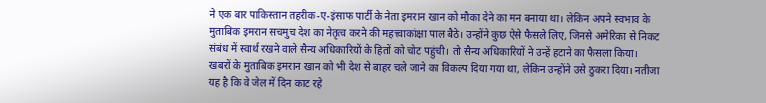ने एक बार पाकिस्तान तहरीक-ए-इंसाफ पार्टी के नेता इमरान खान को मौका देने का मन बनाया था। लेकिन अपने स्वभाव के मुताबिक इमरान सचमुच देश का नेतृत्व करने की महत्त्वाकांक्षा पाल बैठे। उन्होंने कुछ ऐसे फैसले लिए, जिनसे अमेरिका से निकट संबंध में स्वार्थ रखने वाले सैन्य अधिकारियों के हितों को चोट पहुंची। तो सैन्य अधिकारियों ने उन्हें हटाने का फैसला किया। खबरों के मुताबिक इमरान खान को भी देश से बाहर चले जाने का विकल्प दिया गया था, लेकिन उन्होंने उसे ठुकरा दिया। नतीजा यह है कि वे जेल में दिन काट रहे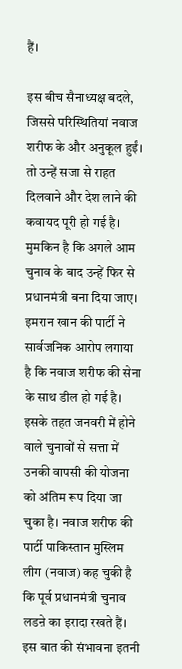हैं।

इस बीच सैनाध्यक्ष बदले, जिससे परिस्थितियां नवाज शरीफ के और अनुकूल हुईं। तो उन्हें सजा से राहत दिलवाने और देश लाने की कवायद पूरी हो गई है। मुमकिन है कि अगले आम चुनाव के बाद उन्हें फिर से प्रधानमंत्री बना दिया जाए। इमरान खान की पार्टी ने सार्वजनिक आरोप लगाया है कि नवाज शरीफ की सेना के साथ डील हो गई है। इसके तहत जनवरी में होने वाले चुनावों से सत्ता में उनकी वापसी की योजना को अंतिम रूप दिया जा चुका है। नवाज शरीफ की पार्टी पाकिस्तान मुस्लिम लीग (नवाज) कह चुकी है कि पूर्व प्रधानमंत्री चुनाव लडऩे का इरादा रखते हैं। इस बात की संभावना इतनी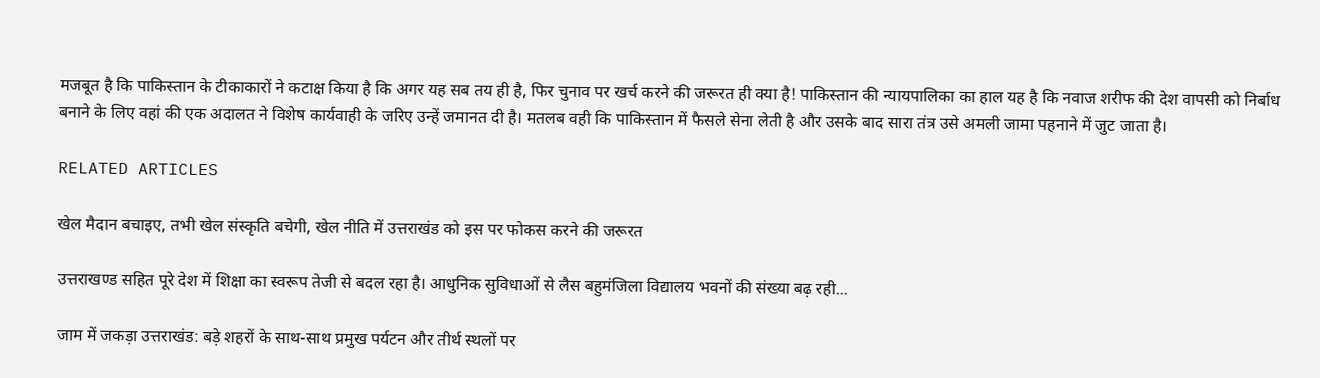मजबूत है कि पाकिस्तान के टीकाकारों ने कटाक्ष किया है कि अगर यह सब तय ही है, फिर चुनाव पर खर्च करने की जरूरत ही क्या है! पाकिस्तान की न्यायपालिका का हाल यह है कि नवाज शरीफ की देश वापसी को निर्बाध बनाने के लिए वहां की एक अदालत ने विशेष कार्यवाही के जरिए उन्हें जमानत दी है। मतलब वही कि पाकिस्तान में फैसले सेना लेती है और उसके बाद सारा तंत्र उसे अमली जामा पहनाने में जुट जाता है।

RELATED ARTICLES

खेल मैदान बचाइए, तभी खेल संस्कृति बचेगी, खेल नीति में उत्तराखंड को इस पर फोकस करने की जरूरत

उत्तराखण्ड सहित पूरे देश में शिक्षा का स्वरूप तेजी से बदल रहा है। आधुनिक सुविधाओं से लैस बहुमंजिला विद्यालय भवनों की संख्या बढ़ रही...

जाम में जकड़ा उत्तराखंड: बड़े शहरों के साथ-साथ प्रमुख पर्यटन और तीर्थ स्थलों पर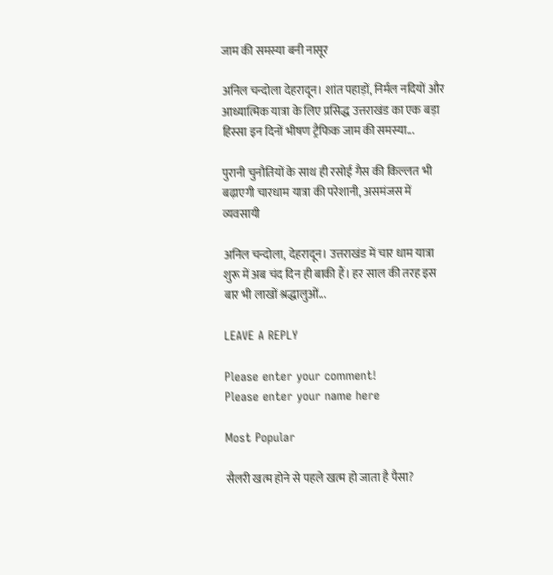जाम की समस्या बनी नासूर

अनिल चन्दोला देहरादून। शांत पहाड़ों, निर्मल नदियों और आध्यात्मिक यात्रा के लिए प्रसिद्ध उत्तराखंड का एक बड़ा हिस्सा इन दिनों भीषण ट्रैफिक जाम की समस्या...

पुरानी चुनौतियों के साथ ही रसोई गैस की किल्लत भी बढ़ाएगी चारधाम यात्रा की परेशानी, असमंजस में व्यवसायी

अनिल चन्दोला, देहरादून। उत्तराखंड में चार धाम यात्रा शुरू में अब चंद दिन ही बाकी हैं। हर साल की तरह इस बार भी लाखों श्रद्धालुओं...

LEAVE A REPLY

Please enter your comment!
Please enter your name here

Most Popular

सैलरी खत्म होने से पहले खत्म हो जाता है पैसा?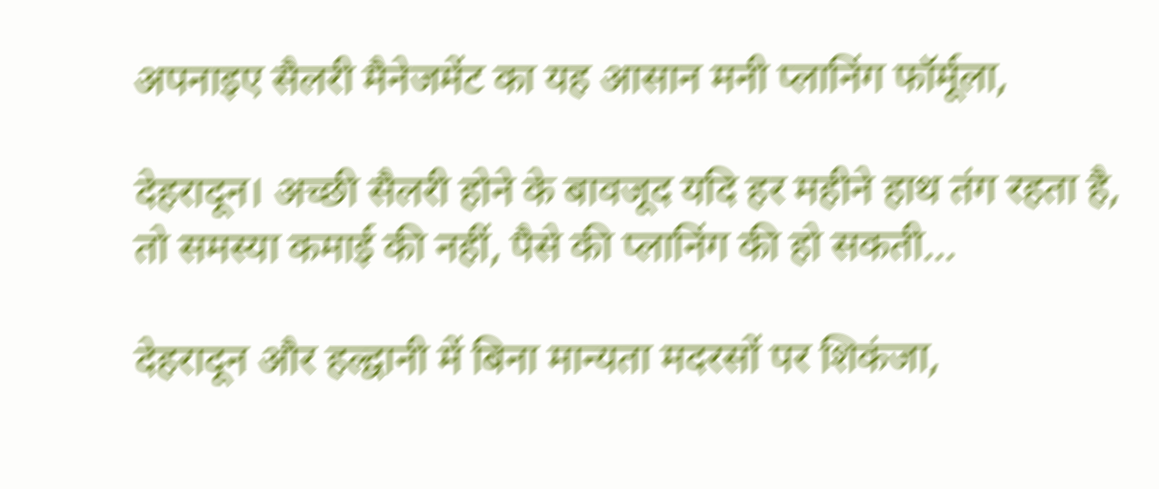अपनाइए सैलरी मैनेजमेंट का यह आसान मनी प्लानिंग फॉर्मूला,

देहरादून। अच्छी सैलरी होने के बावजूद यदि हर महीने हाथ तंग रहता है, तो समस्या कमाई की नहीं, पैसे की प्लानिंग की हो सकती...

देहरादून और हल्द्वानी में बिना मान्यता मदरसों पर शिकंजा,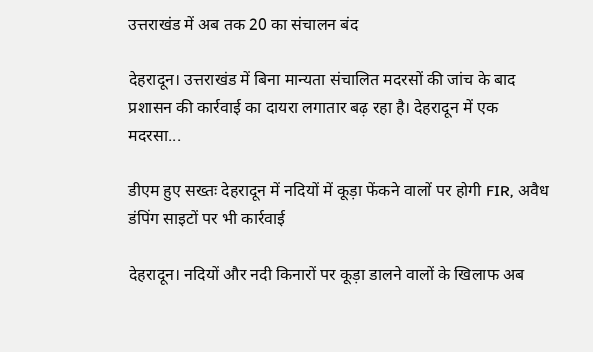उत्तराखंड में अब तक 20 का संचालन बंद

देहरादून। उत्तराखंड में बिना मान्यता संचालित मदरसों की जांच के बाद प्रशासन की कार्रवाई का दायरा लगातार बढ़ रहा है। देहरादून में एक मदरसा...

डीएम हुए सख्तः देहरादून में नदियों में कूड़ा फेंकने वालों पर होगी FIR, अवैध डंपिंग साइटों पर भी कार्रवाई

देहरादून। नदियों और नदी किनारों पर कूड़ा डालने वालों के खिलाफ अब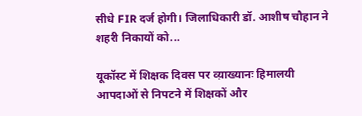सीधे FIR दर्ज होगी। जिलाधिकारी डॉ. आशीष चौहान ने शहरी निकायों को...

यूकॉस्ट में शिक्षक दिवस पर व्य़ाख्यानः हिमालयी आपदाओं से निपटने में शिक्षकों और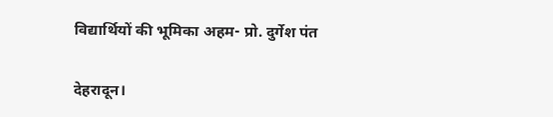विद्यार्थियों की भूमिका अहम- प्रो. दुर्गेश पंत

देहरादून।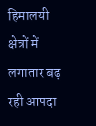हिमालयी क्षेत्रों में लगातार बढ़ रही आपदा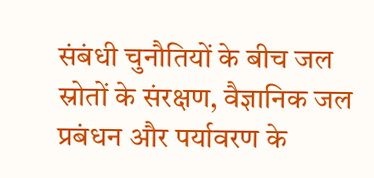संबंधी चुनौतियों के बीच जल स्रोतों के संरक्षण, वैज्ञानिक जल प्रबंधन और पर्यावरण के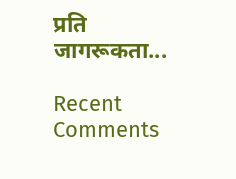प्रति जागरूकता...

Recent Comments